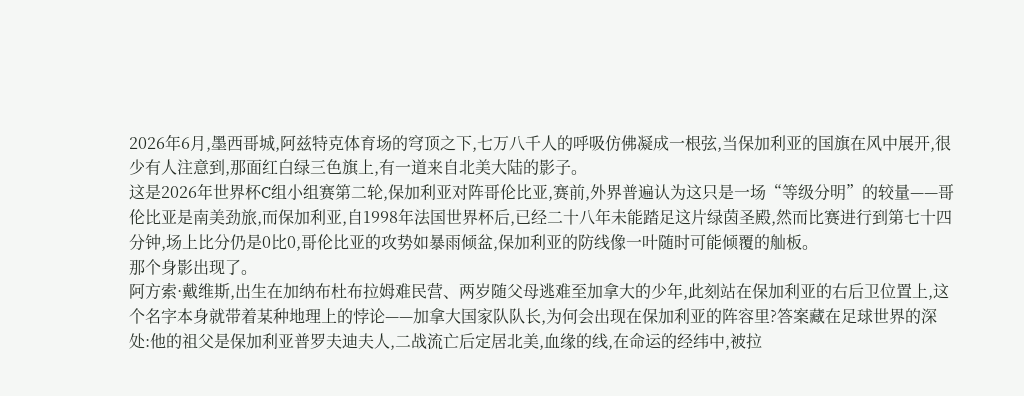2026年6月,墨西哥城,阿兹特克体育场的穹顶之下,七万八千人的呼吸仿佛凝成一根弦,当保加利亚的国旗在风中展开,很少有人注意到,那面红白绿三色旗上,有一道来自北美大陆的影子。
这是2026年世界杯C组小组赛第二轮,保加利亚对阵哥伦比亚,赛前,外界普遍认为这只是一场“等级分明”的较量——哥伦比亚是南美劲旅,而保加利亚,自1998年法国世界杯后,已经二十八年未能踏足这片绿茵圣殿,然而比赛进行到第七十四分钟,场上比分仍是0比0,哥伦比亚的攻势如暴雨倾盆,保加利亚的防线像一叶随时可能倾覆的舢板。
那个身影出现了。
阿方索·戴维斯,出生在加纳布杜布拉姆难民营、两岁随父母逃难至加拿大的少年,此刻站在保加利亚的右后卫位置上,这个名字本身就带着某种地理上的悖论——加拿大国家队队长,为何会出现在保加利亚的阵容里?答案藏在足球世界的深处:他的祖父是保加利亚普罗夫迪夫人,二战流亡后定居北美,血缘的线,在命运的经纬中,被拉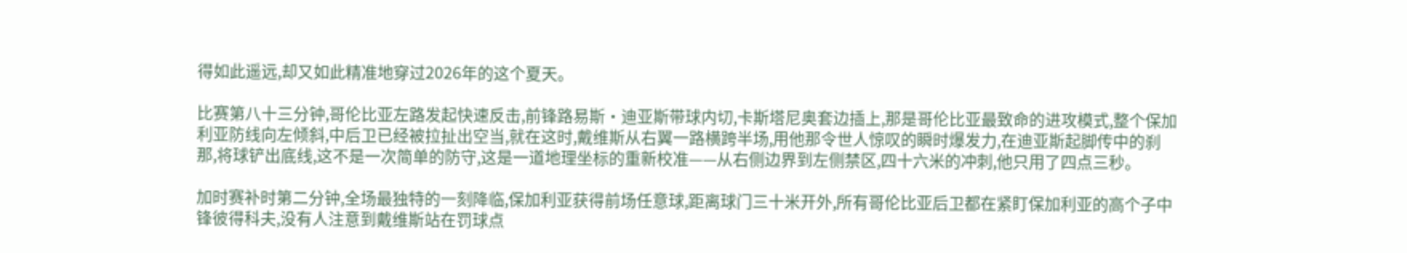得如此遥远,却又如此精准地穿过2026年的这个夏天。

比赛第八十三分钟,哥伦比亚左路发起快速反击,前锋路易斯·迪亚斯带球内切,卡斯塔尼奥套边插上,那是哥伦比亚最致命的进攻模式,整个保加利亚防线向左倾斜,中后卫已经被拉扯出空当,就在这时,戴维斯从右翼一路横跨半场,用他那令世人惊叹的瞬时爆发力,在迪亚斯起脚传中的刹那,将球铲出底线,这不是一次简单的防守,这是一道地理坐标的重新校准——从右侧边界到左侧禁区,四十六米的冲刺,他只用了四点三秒。

加时赛补时第二分钟,全场最独特的一刻降临,保加利亚获得前场任意球,距离球门三十米开外,所有哥伦比亚后卫都在紧盯保加利亚的高个子中锋彼得科夫,没有人注意到戴维斯站在罚球点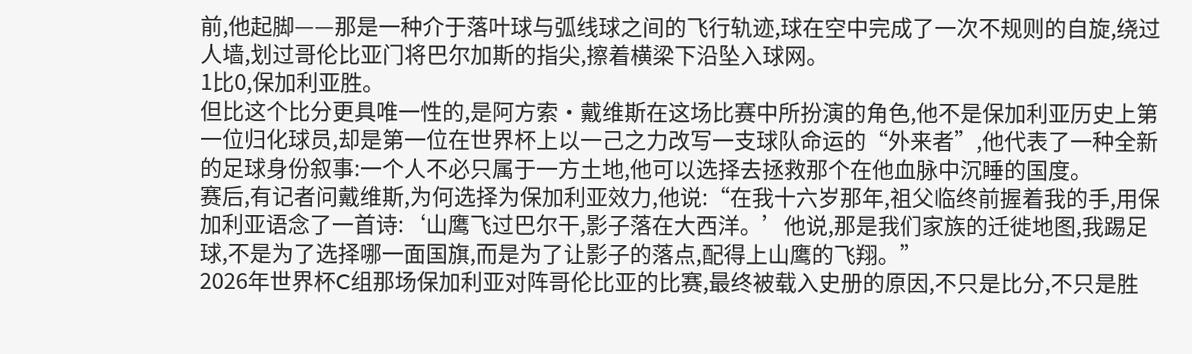前,他起脚——那是一种介于落叶球与弧线球之间的飞行轨迹,球在空中完成了一次不规则的自旋,绕过人墙,划过哥伦比亚门将巴尔加斯的指尖,擦着横梁下沿坠入球网。
1比0,保加利亚胜。
但比这个比分更具唯一性的,是阿方索·戴维斯在这场比赛中所扮演的角色,他不是保加利亚历史上第一位归化球员,却是第一位在世界杯上以一己之力改写一支球队命运的“外来者”,他代表了一种全新的足球身份叙事:一个人不必只属于一方土地,他可以选择去拯救那个在他血脉中沉睡的国度。
赛后,有记者问戴维斯,为何选择为保加利亚效力,他说:“在我十六岁那年,祖父临终前握着我的手,用保加利亚语念了一首诗:‘山鹰飞过巴尔干,影子落在大西洋。’他说,那是我们家族的迁徙地图,我踢足球,不是为了选择哪一面国旗,而是为了让影子的落点,配得上山鹰的飞翔。”
2026年世界杯C组那场保加利亚对阵哥伦比亚的比赛,最终被载入史册的原因,不只是比分,不只是胜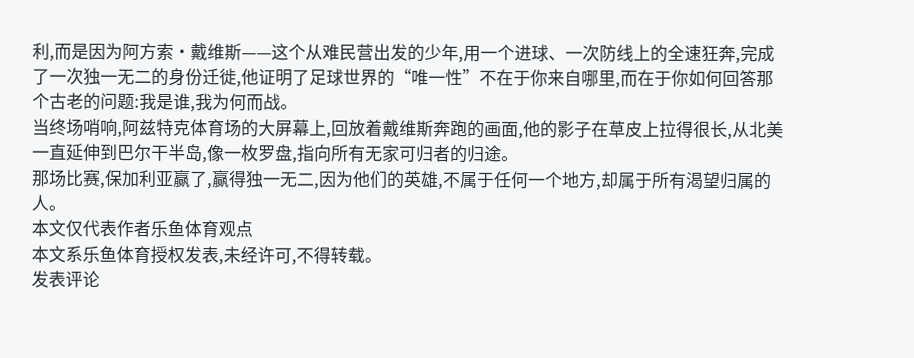利,而是因为阿方索·戴维斯——这个从难民营出发的少年,用一个进球、一次防线上的全速狂奔,完成了一次独一无二的身份迁徙,他证明了足球世界的“唯一性”不在于你来自哪里,而在于你如何回答那个古老的问题:我是谁,我为何而战。
当终场哨响,阿兹特克体育场的大屏幕上,回放着戴维斯奔跑的画面,他的影子在草皮上拉得很长,从北美一直延伸到巴尔干半岛,像一枚罗盘,指向所有无家可归者的归途。
那场比赛,保加利亚赢了,赢得独一无二,因为他们的英雄,不属于任何一个地方,却属于所有渴望归属的人。
本文仅代表作者乐鱼体育观点
本文系乐鱼体育授权发表,未经许可,不得转载。
发表评论